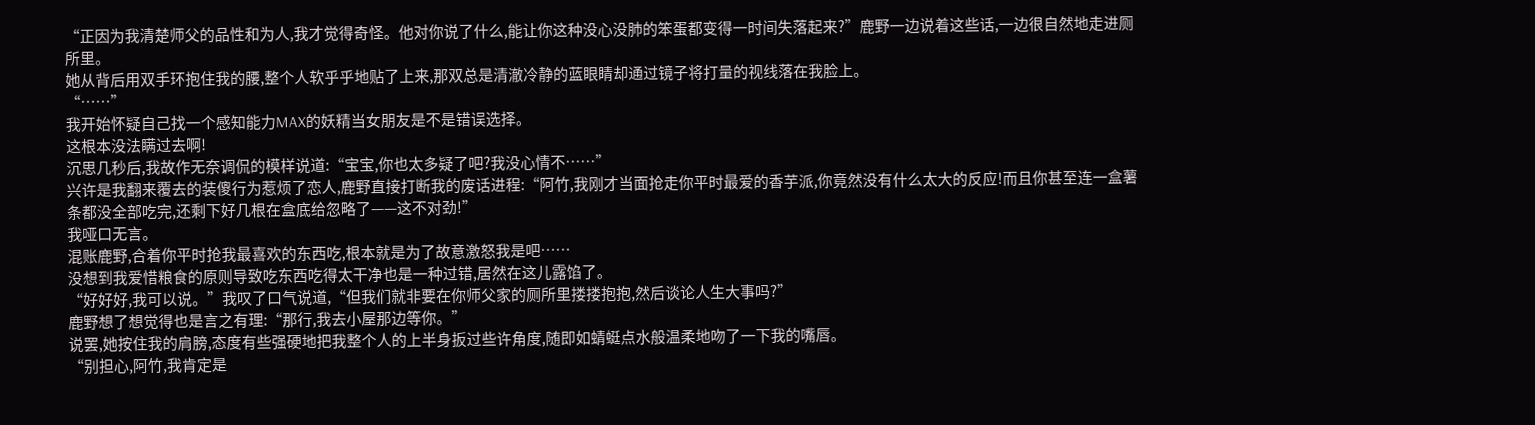“正因为我清楚师父的品性和为人,我才觉得奇怪。他对你说了什么,能让你这种没心没肺的笨蛋都变得一时间失落起来?”鹿野一边说着这些话,一边很自然地走进厕所里。
她从背后用双手环抱住我的腰,整个人软乎乎地贴了上来,那双总是清澈冷静的蓝眼睛却通过镜子将打量的视线落在我脸上。
“……”
我开始怀疑自己找一个感知能力MAX的妖精当女朋友是不是错误选择。
这根本没法瞒过去啊!
沉思几秒后,我故作无奈调侃的模样说道:“宝宝,你也太多疑了吧?我没心情不……”
兴许是我翻来覆去的装傻行为惹烦了恋人,鹿野直接打断我的废话进程:“阿竹,我刚才当面抢走你平时最爱的香芋派,你竟然没有什么太大的反应!而且你甚至连一盒薯条都没全部吃完,还剩下好几根在盒底给忽略了——这不对劲!”
我哑口无言。
混账鹿野,合着你平时抢我最喜欢的东西吃,根本就是为了故意激怒我是吧……
没想到我爱惜粮食的原则导致吃东西吃得太干净也是一种过错,居然在这儿露馅了。
“好好好,我可以说。”我叹了口气说道,“但我们就非要在你师父家的厕所里搂搂抱抱,然后谈论人生大事吗?”
鹿野想了想觉得也是言之有理:“那行,我去小屋那边等你。”
说罢,她按住我的肩膀,态度有些强硬地把我整个人的上半身扳过些许角度,随即如蜻蜓点水般温柔地吻了一下我的嘴唇。
“别担心,阿竹,我肯定是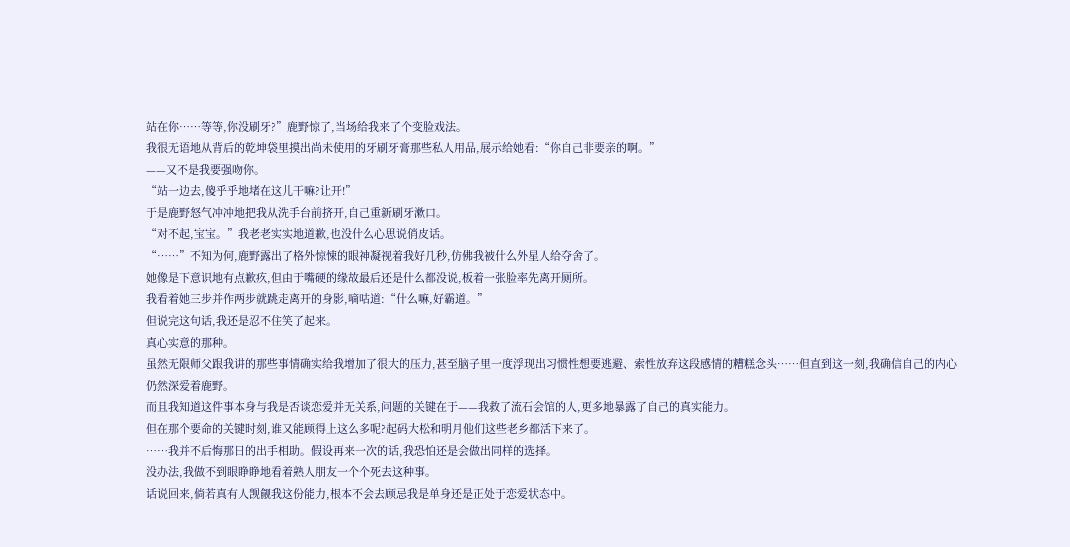站在你……等等,你没刷牙?”鹿野惊了,当场给我来了个变脸戏法。
我很无语地从背后的乾坤袋里摸出尚未使用的牙刷牙膏那些私人用品,展示给她看:“你自己非要亲的啊。”
——又不是我要强吻你。
“站一边去,傻乎乎地堵在这儿干嘛?让开!”
于是鹿野怒气冲冲地把我从洗手台前挤开,自己重新刷牙漱口。
“对不起,宝宝。”我老老实实地道歉,也没什么心思说俏皮话。
“……”不知为何,鹿野露出了格外惊悚的眼神凝视着我好几秒,仿佛我被什么外星人给夺舍了。
她像是下意识地有点歉疚,但由于嘴硬的缘故最后还是什么都没说,板着一张脸率先离开厕所。
我看着她三步并作两步就跳走离开的身影,嘀咕道:“什么嘛,好霸道。”
但说完这句话,我还是忍不住笑了起来。
真心实意的那种。
虽然无限师父跟我讲的那些事情确实给我增加了很大的压力,甚至脑子里一度浮现出习惯性想要逃避、索性放弃这段感情的糟糕念头……但直到这一刻,我确信自己的内心仍然深爱着鹿野。
而且我知道这件事本身与我是否谈恋爱并无关系,问题的关键在于——我救了流石会馆的人,更多地暴露了自己的真实能力。
但在那个要命的关键时刻,谁又能顾得上这么多呢?起码大松和明月他们这些老乡都活下来了。
……我并不后悔那日的出手相助。假设再来一次的话,我恐怕还是会做出同样的选择。
没办法,我做不到眼睁睁地看着熟人朋友一个个死去这种事。
话说回来,倘若真有人觊觎我这份能力,根本不会去顾忌我是单身还是正处于恋爱状态中。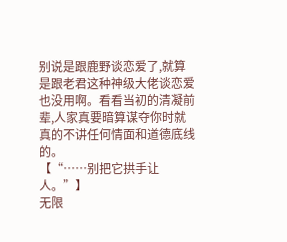别说是跟鹿野谈恋爱了,就算是跟老君这种神级大佬谈恋爱也没用啊。看看当初的清凝前辈,人家真要暗算谋夺你时就真的不讲任何情面和道德底线的。
【“……别把它拱手让人。”】
无限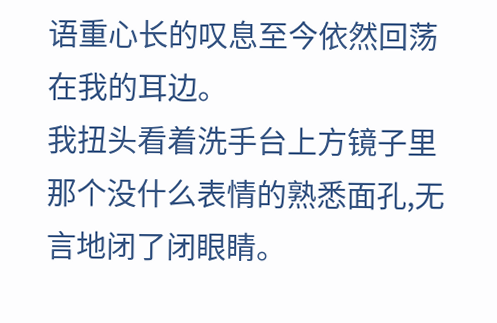语重心长的叹息至今依然回荡在我的耳边。
我扭头看着洗手台上方镜子里那个没什么表情的熟悉面孔,无言地闭了闭眼睛。